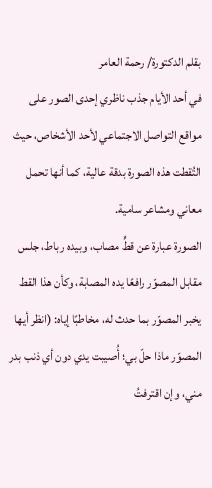بقلم الدكتورة/ رحمة العامر
في أحد الأيام جذب ناظري إحدى الصور على مواقع التواصل الاجتماعي لأحد الأشخاص، حيث التُقطت هذه الصورة بدقة عالية، كما أنها تحمل معاني ومشاعر سامية.
الصورة عبارة عن قطٍّ مصاب، وبيده رباط، جلس مقابل المصوّر رافعًا يده المصابة، وكأن هذا القط يخبر المصوّر بما حدث له، مخاطبًا إياه: (انظر أيها المصوّر ماذا حلّ بي؛ أُصيبت يدي دون أي ذنب بدر مني، وإن اقترفتُ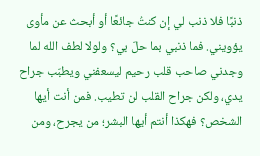ذنبًا فلا ذنب لي إن كنتُ جائعًا أو أبحث عن مأوى يؤويني. فما ذنبي بما حلّ بي؟ ولولا لطف الله لما وجدني صاحب قلب رحيم ليسعفني ويطبّب جراح يدي، ولكن جراح القلب لن تطيب. فمن أنت أيها الشخص؟ فهكذا أنتم أيها البشر؛ من يجرح، ومن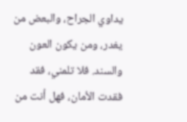يداوي الجراح، والبعض من يغدر، ومن يكون العون والسند. فلا تلمني، فقد فقدت الأمان، فهل أنت من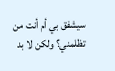سيشفق بي أم أنت من تظلمني؟ ولكن لا بد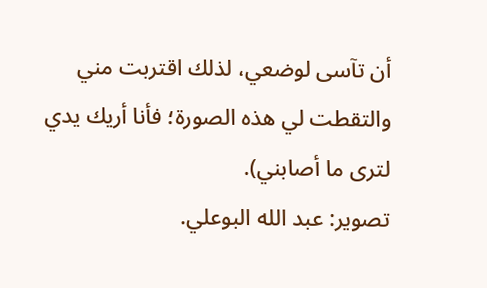أن تآسى لوضعي، لذلك اقتربت مني والتقطت لي هذه الصورة؛ فأنا أريك يدي لترى ما أصابني).
تصوير: عبد الله البوعلي.